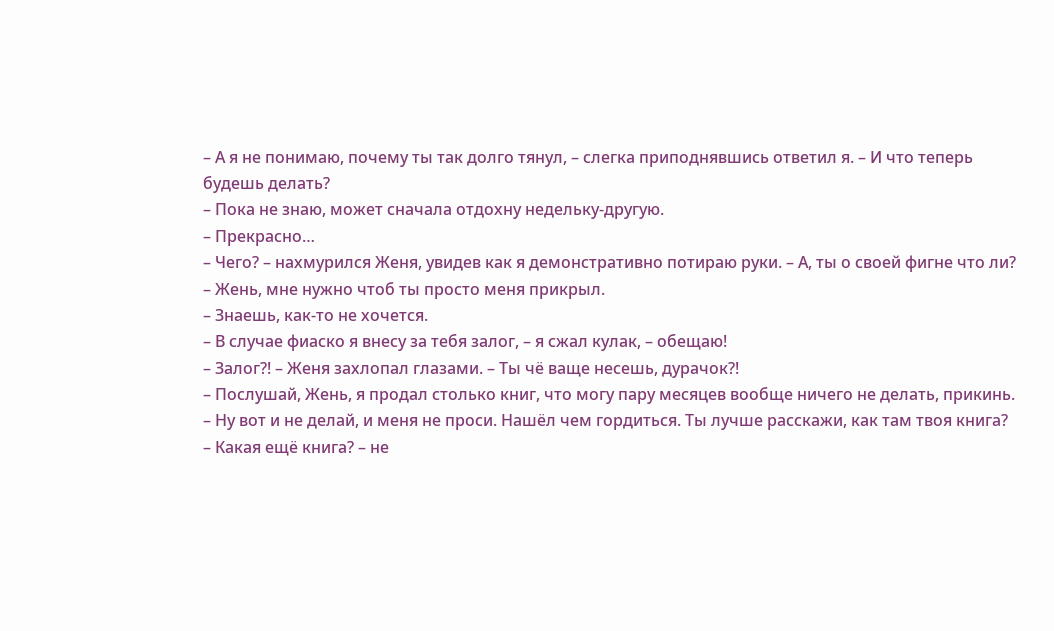– А я не понимаю, почему ты так долго тянул, – слегка приподнявшись ответил я. – И что теперь будешь делать?
– Пока не знаю, может сначала отдохну недельку-другую.
– Прекрасно…
– Чего? – нахмурился Женя, увидев как я демонстративно потираю руки. – А, ты о своей фигне что ли?
– Жень, мне нужно чтоб ты просто меня прикрыл.
– Знаешь, как-то не хочется.
– В случае фиаско я внесу за тебя залог, – я сжал кулак, – обещаю!
– Залог?! – Женя захлопал глазами. – Ты чё ваще несешь, дурачок?!
– Послушай, Жень, я продал столько книг, что могу пару месяцев вообще ничего не делать, прикинь.
– Ну вот и не делай, и меня не проси. Нашёл чем гордиться. Ты лучше расскажи, как там твоя книга?
– Какая ещё книга? – не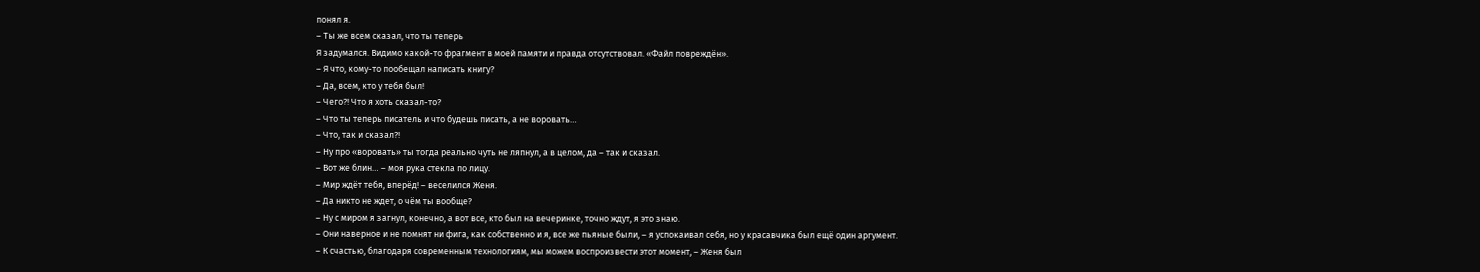понял я.
– Ты же всем сказал, что ты теперь
Я задумался. Видимо какой-то фрагмент в моей памяти и правда отсутствовал. «Файл повреждён».
– Я что, кому-то пообещал написать книгу?
– Да, всем, кто у тебя был!
– Чего?! Что я хоть сказал-то?
– Что ты теперь писатель и что будешь писать, а не воровать…
– Что, так и сказал?!
– Ну про «воровать» ты тогда реально чуть не ляпнул, а в целом, да – так и сказал.
– Вот же блин… – моя рука стекла по лицу.
– Мир ждёт тебя, вперёд! – веселился Женя.
– Да никто не ждет, о чём ты вообще?
– Ну с миром я загнул, конечно, а вот все, кто был на вечеринке, точно ждут, я это знаю.
– Они наверное и не помнят ни фига, как собственно и я, все же пьяные были, – я успокаивал себя, но у красавчика был ещё один аргумент.
– К счастью, благодаря современным технологиям, мы можем воспроизвести этот момент, – Женя был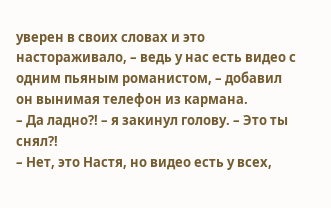уверен в своих словах и это настораживало, – ведь у нас есть видео с одним пьяным романистом, – добавил он вынимая телефон из кармана.
– Да ладно?! – я закинул голову. – Это ты снял?!
– Нет, это Настя, но видео есть у всех,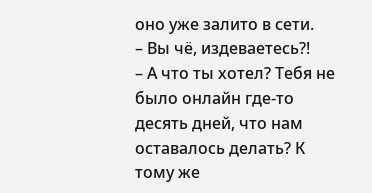оно уже залито в сети.
– Вы чё, издеваетесь?!
– А что ты хотел? Тебя не было онлайн где-то десять дней, что нам оставалось делать? К тому же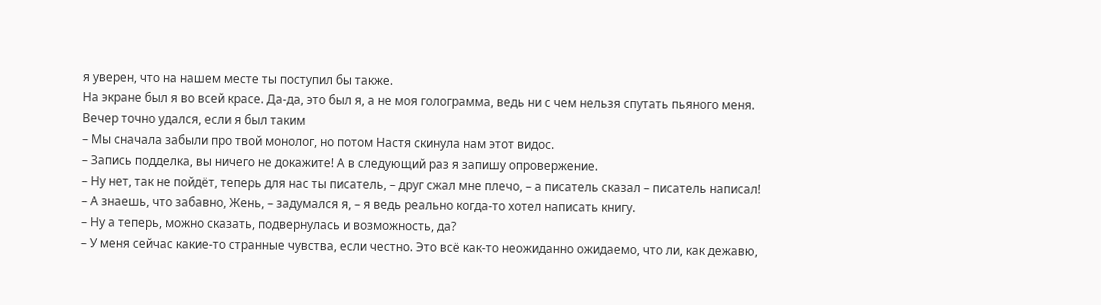я уверен, что на нашем месте ты поступил бы также.
На экране был я во всей красе. Да-да, это был я, а не моя голограмма, ведь ни с чем нельзя спутать пьяного меня. Вечер точно удался, если я был таким
– Мы сначала забыли про твой монолог, но потом Настя скинула нам этот видос.
– Запись подделка, вы ничего не докажите! А в следующий раз я запишу опровержение.
– Ну нет, так не пойдёт, теперь для нас ты писатель, – друг сжал мне плечо, – а писатель сказал – писатель написал!
– А знаешь, что забавно, Жень, – задумался я, – я ведь реально когда-то хотел написать книгу.
– Ну а теперь, можно сказать, подвернулась и возможность, да?
– У меня сейчас какие-то странные чувства, если честно. Это всё как-то неожиданно ожидаемо, что ли, как дежавю,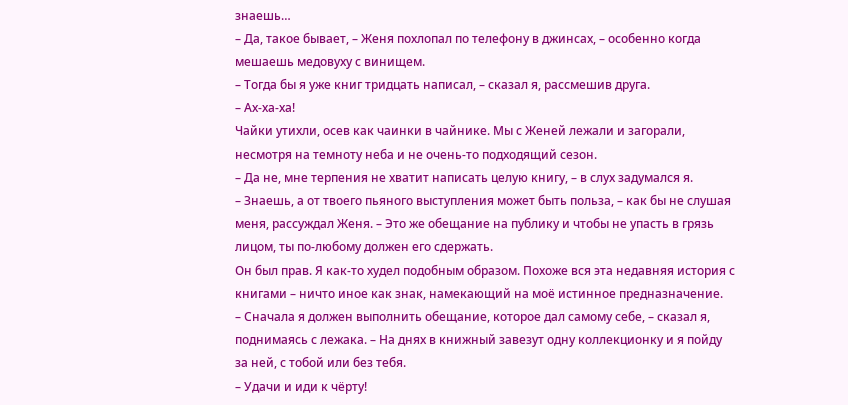знаешь…
– Да, такое бывает, – Женя похлопал по телефону в джинсах, – особенно когда мешаешь медовуху с винищем.
– Тогда бы я уже книг тридцать написал, – сказал я, рассмешив друга.
– Ах-ха-ха!
Чайки утихли, осев как чаинки в чайнике. Мы с Женей лежали и загорали, несмотря на темноту неба и не очень-то подходящий сезон.
– Да не, мне терпения не хватит написать целую книгу, – в слух задумался я.
– Знаешь, а от твоего пьяного выступления может быть польза, – как бы не слушая меня, рассуждал Женя. – Это же обещание на публику и чтобы не упасть в грязь лицом, ты по-любому должен его сдержать.
Он был прав. Я как-то худел подобным образом. Похоже вся эта недавняя история с книгами – ничто иное как знак, намекающий на моё истинное предназначение.
– Сначала я должен выполнить обещание, которое дал самому себе, – сказал я, поднимаясь с лежака. – На днях в книжный завезут одну коллекционку и я пойду за ней, с тобой или без тебя.
– Удачи и иди к чёрту!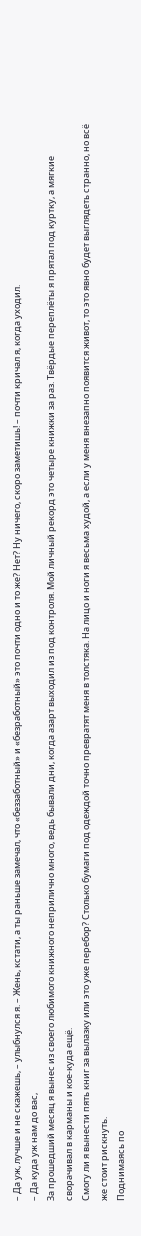– Да уж, лучше и не скажешь, – улыбнулся я. – Жень, кстати, а ты раньше замечал, что «беззаботный» и «безработный» это почти одно и то же? Нет? Ну ничего, скоро заметишь! – почти кричал я, когда уходил.
– Да куда уж нам до вас,
За прошедший месяц я вынес из своего любимого книжного неприлично много, ведь бывали дни, когда азарт выходил из под контроля. Мой личный рекорд это четыре книжки за раз. Твёрдые переплёты я прятал под куртку, а мягкие сворачивал в карманы и кое-куда ещё.
Смогу ли я вынести пять книг за вылазку или это уже перебор? Столько бумаги под одеждой точно превратят меня в толстяка. На лицо и ноги я весьма худой, а если у меня внезапно появится живот, то это явно будет выглядеть странно, но всё же стоит рискнуть.
Поднимаясь по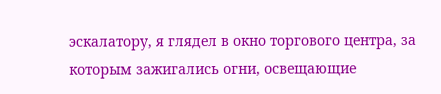эскалатору, я глядел в окно торгового центра, за которым зажигались огни, освещающие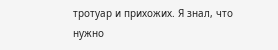тротуар и прихожих. Я знал, что нужно